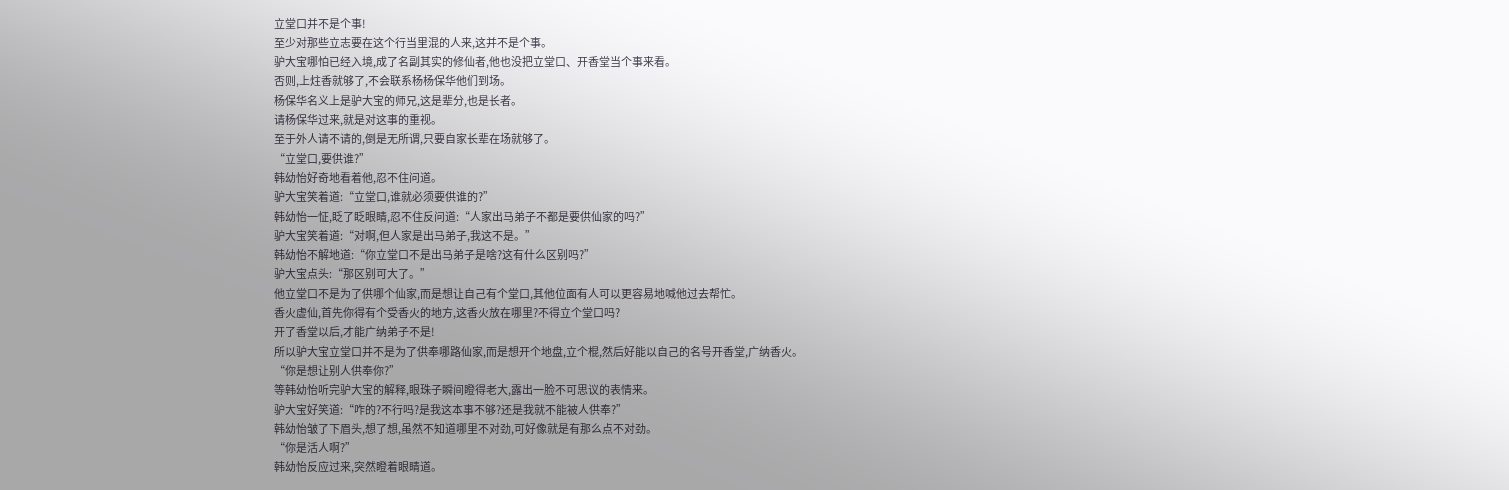立堂口并不是个事!
至少对那些立志要在这个行当里混的人来,这并不是个事。
驴大宝哪怕已经入境,成了名副其实的修仙者,他也没把立堂口、开香堂当个事来看。
否则,上炷香就够了,不会联系杨杨保华他们到场。
杨保华名义上是驴大宝的师兄,这是辈分,也是长者。
请杨保华过来,就是对这事的重视。
至于外人请不请的,倒是无所谓,只要自家长辈在场就够了。
“立堂口,要供谁?”
韩幼怡好奇地看着他,忍不住问道。
驴大宝笑着道:“立堂口,谁就必须要供谁的?”
韩幼怡一怔,眨了眨眼睛,忍不住反问道:“人家出马弟子不都是要供仙家的吗?”
驴大宝笑着道:“对啊,但人家是出马弟子,我这不是。”
韩幼怡不解地道:“你立堂口不是出马弟子是啥?这有什么区别吗?”
驴大宝点头:“那区别可大了。”
他立堂口不是为了供哪个仙家,而是想让自己有个堂口,其他位面有人可以更容易地喊他过去帮忙。
香火虚仙,首先你得有个受香火的地方,这香火放在哪里?不得立个堂口吗?
开了香堂以后,才能广纳弟子不是!
所以驴大宝立堂口并不是为了供奉哪路仙家,而是想开个地盘,立个棍,然后好能以自己的名号开香堂,广纳香火。
“你是想让别人供奉你?”
等韩幼怡听完驴大宝的解释,眼珠子瞬间瞪得老大,露出一脸不可思议的表情来。
驴大宝好笑道:“咋的?不行吗?是我这本事不够?还是我就不能被人供奉?”
韩幼怡皱了下眉头,想了想,虽然不知道哪里不对劲,可好像就是有那么点不对劲。
“你是活人啊?”
韩幼怡反应过来,突然瞪着眼睛道。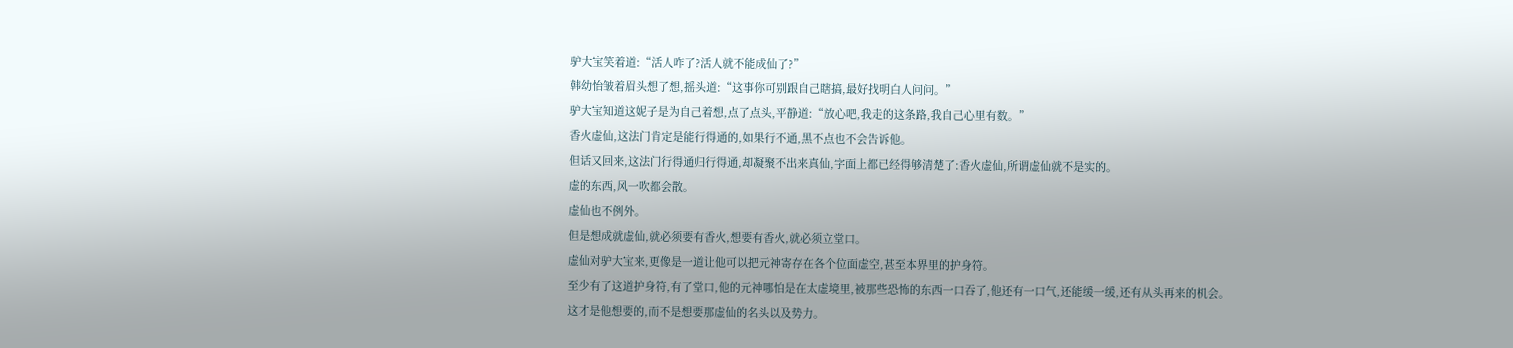驴大宝笑着道:“活人咋了?活人就不能成仙了?”
韩幼怡皱着眉头想了想,摇头道:“这事你可别跟自己瞎搞,最好找明白人问问。”
驴大宝知道这妮子是为自己着想,点了点头,平静道:“放心吧,我走的这条路,我自己心里有数。”
香火虚仙,这法门肯定是能行得通的,如果行不通,黑不点也不会告诉他。
但话又回来,这法门行得通归行得通,却凝聚不出来真仙,字面上都已经得够清楚了:香火虚仙,所谓虚仙就不是实的。
虚的东西,风一吹都会散。
虚仙也不例外。
但是想成就虚仙,就必须要有香火,想要有香火,就必须立堂口。
虚仙对驴大宝来,更像是一道让他可以把元神寄存在各个位面虚空,甚至本界里的护身符。
至少有了这道护身符,有了堂口,他的元神哪怕是在太虚境里,被那些恐怖的东西一口吞了,他还有一口气,还能缓一缓,还有从头再来的机会。
这才是他想要的,而不是想要那虚仙的名头以及势力。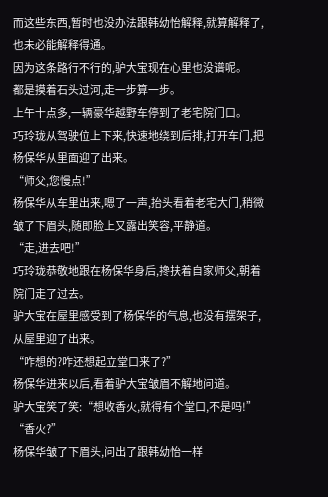而这些东西,暂时也没办法跟韩幼怡解释,就算解释了,也未必能解释得通。
因为这条路行不行的,驴大宝现在心里也没谱呢。
都是摸着石头过河,走一步算一步。
上午十点多,一辆豪华越野车停到了老宅院门口。
巧玲珑从驾驶位上下来,快速地绕到后排,打开车门,把杨保华从里面迎了出来。
“师父,您慢点!”
杨保华从车里出来,嗯了一声,抬头看着老宅大门,稍微皱了下眉头,随即脸上又露出笑容,平静道。
“走,进去吧!”
巧玲珑恭敬地跟在杨保华身后,搀扶着自家师父,朝着院门走了过去。
驴大宝在屋里感受到了杨保华的气息,也没有摆架子,从屋里迎了出来。
“咋想的?咋还想起立堂口来了?”
杨保华进来以后,看着驴大宝皱眉不解地问道。
驴大宝笑了笑:“想收香火,就得有个堂口,不是吗!”
“香火?”
杨保华皱了下眉头,问出了跟韩幼怡一样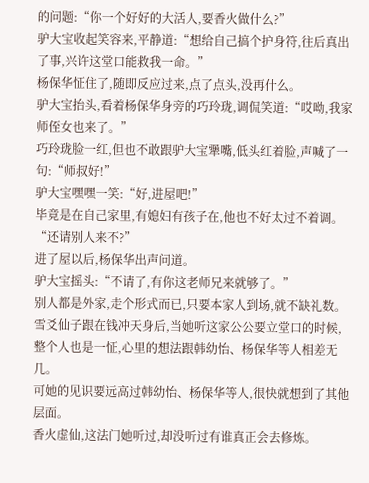的问题:“你一个好好的大活人,要香火做什么?”
驴大宝收起笑容来,平静道:“想给自己搞个护身符,往后真出了事,兴许这堂口能救我一命。”
杨保华怔住了,随即反应过来,点了点头,没再什么。
驴大宝抬头,看着杨保华身旁的巧玲珑,调侃笑道:“哎呦,我家师侄女也来了。”
巧玲珑脸一红,但也不敢跟驴大宝犟嘴,低头红着脸,声喊了一句:“师叔好!”
驴大宝嘿嘿一笑:“好,进屋吧!”
毕竟是在自己家里,有媳妇有孩子在,他也不好太过不着调。
“还请别人来不?”
进了屋以后,杨保华出声问道。
驴大宝摇头:“不请了,有你这老师兄来就够了。”
别人都是外家,走个形式而已,只要本家人到场,就不缺礼数。
雪爻仙子跟在钱冲天身后,当她听这家公公要立堂口的时候,整个人也是一怔,心里的想法跟韩幼怡、杨保华等人相差无几。
可她的见识要远高过韩幼怡、杨保华等人,很快就想到了其他层面。
香火虚仙,这法门她听过,却没听过有谁真正会去修炼。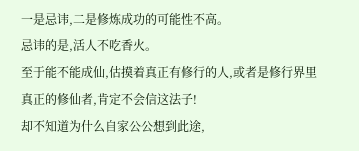一是忌讳,二是修炼成功的可能性不高。
忌讳的是,活人不吃香火。
至于能不能成仙,估摸着真正有修行的人,或者是修行界里真正的修仙者,肯定不会信这法子!
却不知道为什么自家公公想到此途,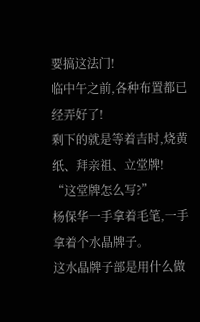要搞这法门!
临中午之前,各种布置都已经弄好了!
剩下的就是等着吉时,烧黄纸、拜亲祖、立堂牌!
“这堂牌怎么写?”
杨保华一手拿着毛笔,一手拿着个水晶牌子。
这水晶牌子部是用什么做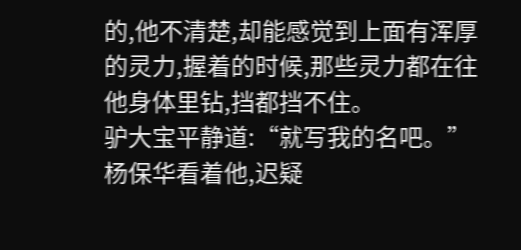的,他不清楚,却能感觉到上面有浑厚的灵力,握着的时候,那些灵力都在往他身体里钻,挡都挡不住。
驴大宝平静道:“就写我的名吧。”
杨保华看着他,迟疑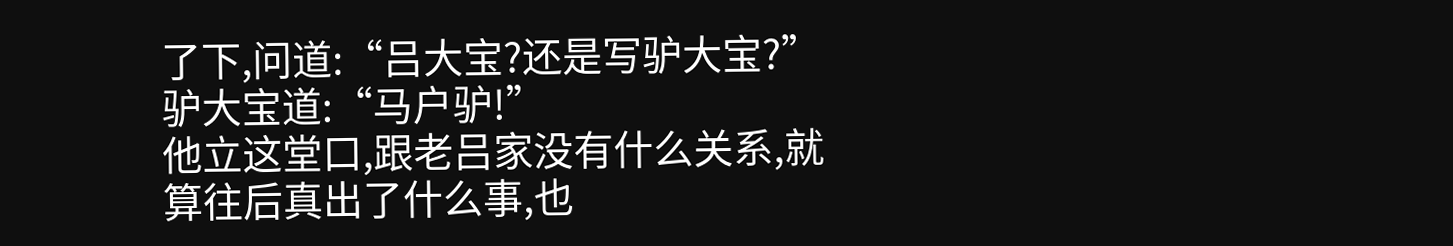了下,问道:“吕大宝?还是写驴大宝?”
驴大宝道:“马户驴!”
他立这堂口,跟老吕家没有什么关系,就算往后真出了什么事,也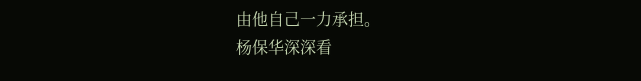由他自己一力承担。
杨保华深深看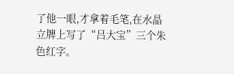了他一眼,才拿着毛笔,在水晶立牌上写了“吕大宝”三个朱色红字。